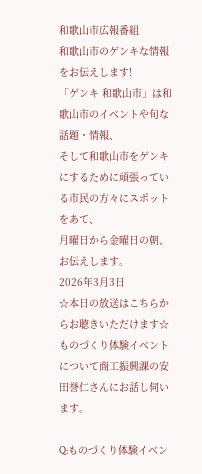和歌山市広報番組
和歌山市のゲンキな情報をお伝えします!
「ゲンキ 和歌山市」は和歌山市のイベントや旬な話題・情報、
そして和歌山市をゲンキにするために頑張っている市民の方々にスポットをあて、
月曜日から金曜日の朝、お伝えします。
2026年3月3日
☆本日の放送はこちらからお聴きいただけます☆
ものづくり体験イベントについて商工振興課の安田誉仁さんにお話し伺います。

Q:ものづくり体験イベン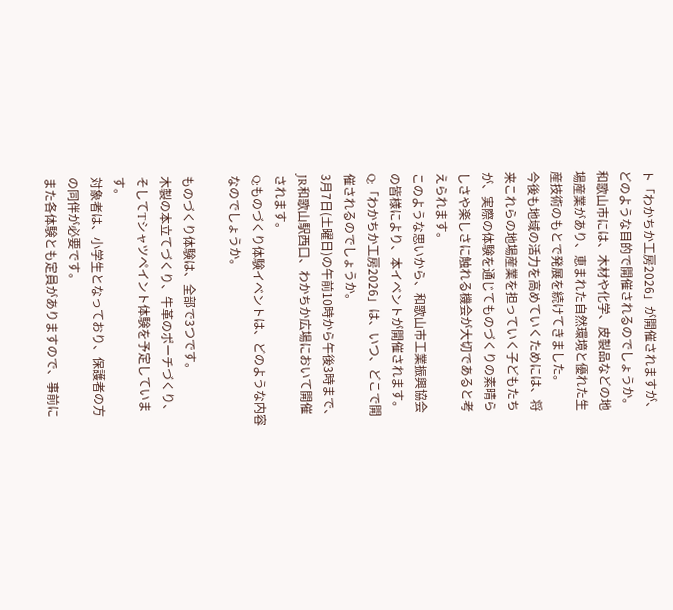ト「わかちか工房2026」が開催されますが、どのような目的で開催されるのでしょうか。
和歌山市には、木材や化学、皮製品などの地場産業があり、恵まれた自然環境と優れた生産技術のもとで発展を続けてきました。
今後も地域の活力を高めていくためには、将来これらの地場産業を担っていく子どもたちが、実際の体験を通じてものづくりの素晴らしさや楽しさに触れる機会が大切であると考えられます。
このような思いから、和歌山市工業振興協会の皆様により、本イベントが開催されます。
Q:「わかちか工房2026」は、いつ、どこで開催されるのでしょうか。
3月7日(土曜日)の午前10時から午後3時まで、
JR和歌山駅西口、わかちか広場において開催されます。
Q:ものづくり体験イベントは、どのような内容なのでしょうか。

ものづくり体験は、全部で3つです。
木製の本立てづくり、牛革のポーチづくり、そしてTシャツペイント体験を予定しています。
対象者は、小学生となっており、保護者の方の同伴が必要です。
また各体験とも定員がありますので、事前に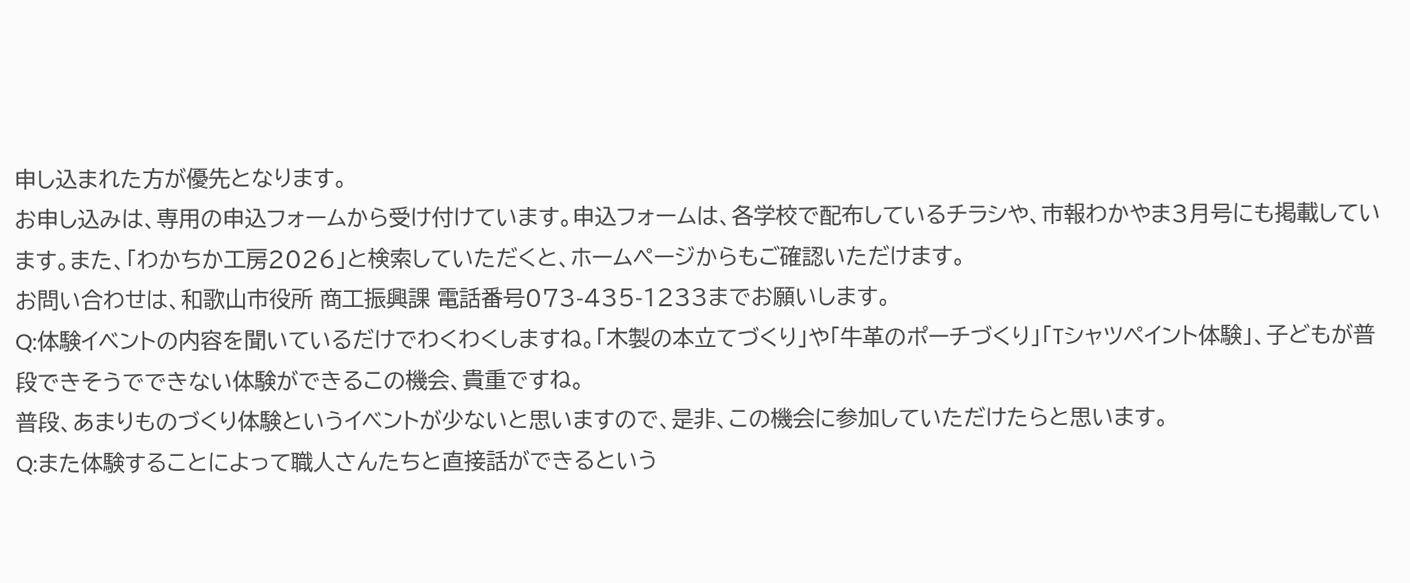申し込まれた方が優先となります。
お申し込みは、専用の申込フォームから受け付けています。申込フォームは、各学校で配布しているチラシや、市報わかやま3月号にも掲載しています。また、「わかちか工房2026」と検索していただくと、ホームページからもご確認いただけます。
お問い合わせは、和歌山市役所 商工振興課 電話番号073-435-1233までお願いします。
Q:体験イベントの内容を聞いているだけでわくわくしますね。「木製の本立てづくり」や「牛革のポーチづくり」「Tシャツペイント体験」、子どもが普段できそうでできない体験ができるこの機会、貴重ですね。
普段、あまりものづくり体験というイベントが少ないと思いますので、是非、この機会に参加していただけたらと思います。
Q:また体験することによって職人さんたちと直接話ができるという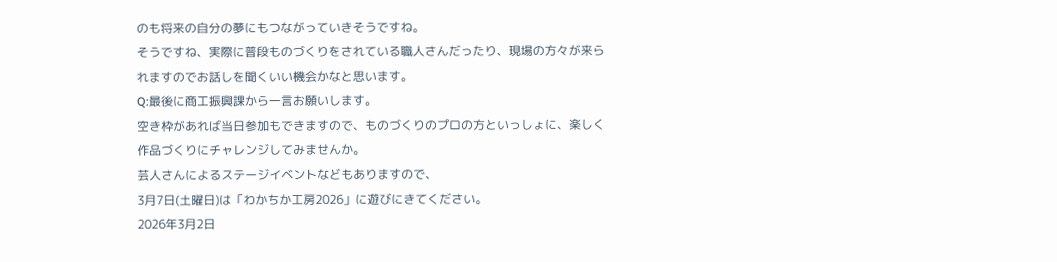のも将来の自分の夢にもつながっていきそうですね。
そうですね、実際に普段ものづくりをされている職人さんだったり、現場の方々が来られますのでお話しを聞くいい機会かなと思います。
Q:最後に商工振興課から一言お願いします。
空き枠があれば当日参加もできますので、ものづくりのプロの方といっしょに、楽しく作品づくりにチャレンジしてみませんか。
芸人さんによるステージイベントなどもありますので、
3月7日(土曜日)は「わかちか工房2026」に遊びにきてください。
2026年3月2日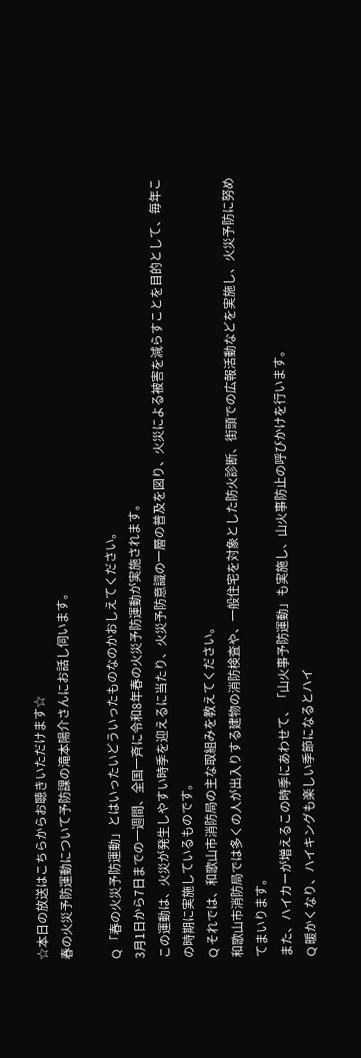☆本日の放送はこちらからお聴きいただけます☆
春の火災予防運動について予防課の滝本陽介さんにお話し伺います。

Q 「春の火災予防運動」とはいったいどういったものなのかおしえてください。
3月1日から7日までの一週間、全国一斉に令和8年春の火災予防運動が実施されます。
この運動は、火災が発生しやすい時季を迎えるに当たり、火災予防意識の一層の普及を図り、火災による被害を減らすことを目的として、毎年この時期に実施しているものです。
Q それでは、和歌山市消防局の主な取組みを教えてください。
和歌山市消防局では多くの人が出入りする建物の消防検査や、一般住宅を対象とした防火診断、街頭での広報活動などを実施し、火災予防に努めてまいります。
また、ハイカーが増えるこの時季にあわせて、「山火事予防運動」も実施し、山火事防止の呼びかけを行います。
Q 暖かくなり、ハイキングも楽しい季節になるとハイ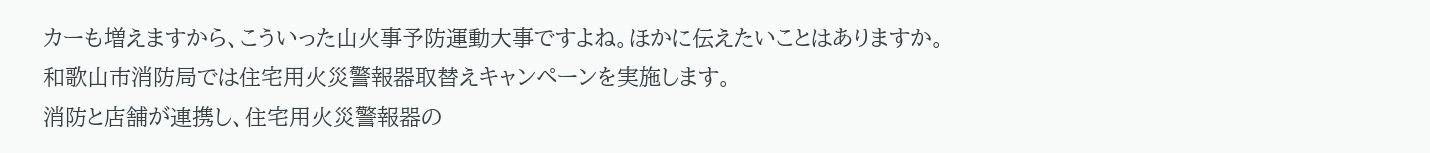カーも増えますから、こういった山火事予防運動大事ですよね。ほかに伝えたいことはありますか。
和歌山市消防局では住宅用火災警報器取替えキャンペーンを実施します。
消防と店舗が連携し、住宅用火災警報器の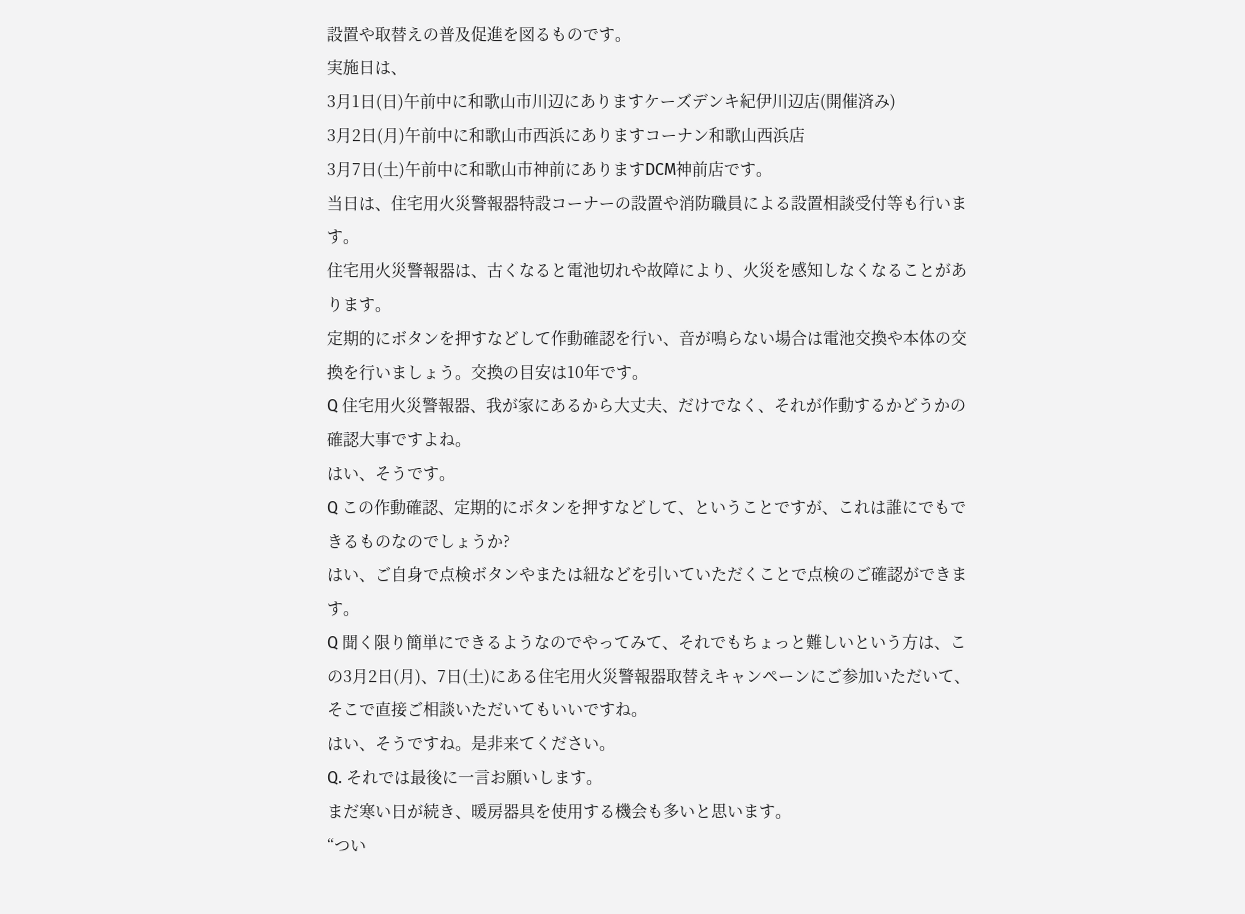設置や取替えの普及促進を図るものです。
実施日は、
3月1日(日)午前中に和歌山市川辺にありますケーズデンキ紀伊川辺店(開催済み)
3月2日(月)午前中に和歌山市西浜にありますコーナン和歌山西浜店
3月7日(土)午前中に和歌山市神前にありますDCM神前店です。
当日は、住宅用火災警報器特設コーナーの設置や消防職員による設置相談受付等も行います。
住宅用火災警報器は、古くなると電池切れや故障により、火災を感知しなくなることがあります。
定期的にボタンを押すなどして作動確認を行い、音が鳴らない場合は電池交換や本体の交換を行いましょう。交換の目安は10年です。
Q 住宅用火災警報器、我が家にあるから大丈夫、だけでなく、それが作動するかどうかの確認大事ですよね。
はい、そうです。
Q この作動確認、定期的にボタンを押すなどして、ということですが、これは誰にでもできるものなのでしょうか?
はい、ご自身で点検ボタンやまたは紐などを引いていただくことで点検のご確認ができます。
Q 聞く限り簡単にできるようなのでやってみて、それでもちょっと難しいという方は、この3月2日(月)、7日(土)にある住宅用火災警報器取替えキャンペーンにご参加いただいて、そこで直接ご相談いただいてもいいですね。
はい、そうですね。是非来てください。
Q. それでは最後に一言お願いします。
まだ寒い日が続き、暖房器具を使用する機会も多いと思います。
“つい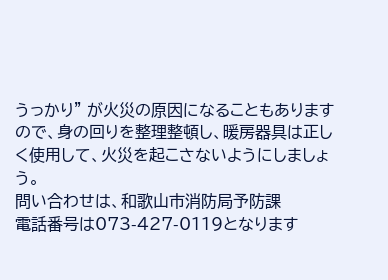うっかり” が火災の原因になることもありますので、身の回りを整理整頓し、暖房器具は正しく使用して、火災を起こさないようにしましょう。
問い合わせは、和歌山市消防局予防課
電話番号は073-427-0119となります